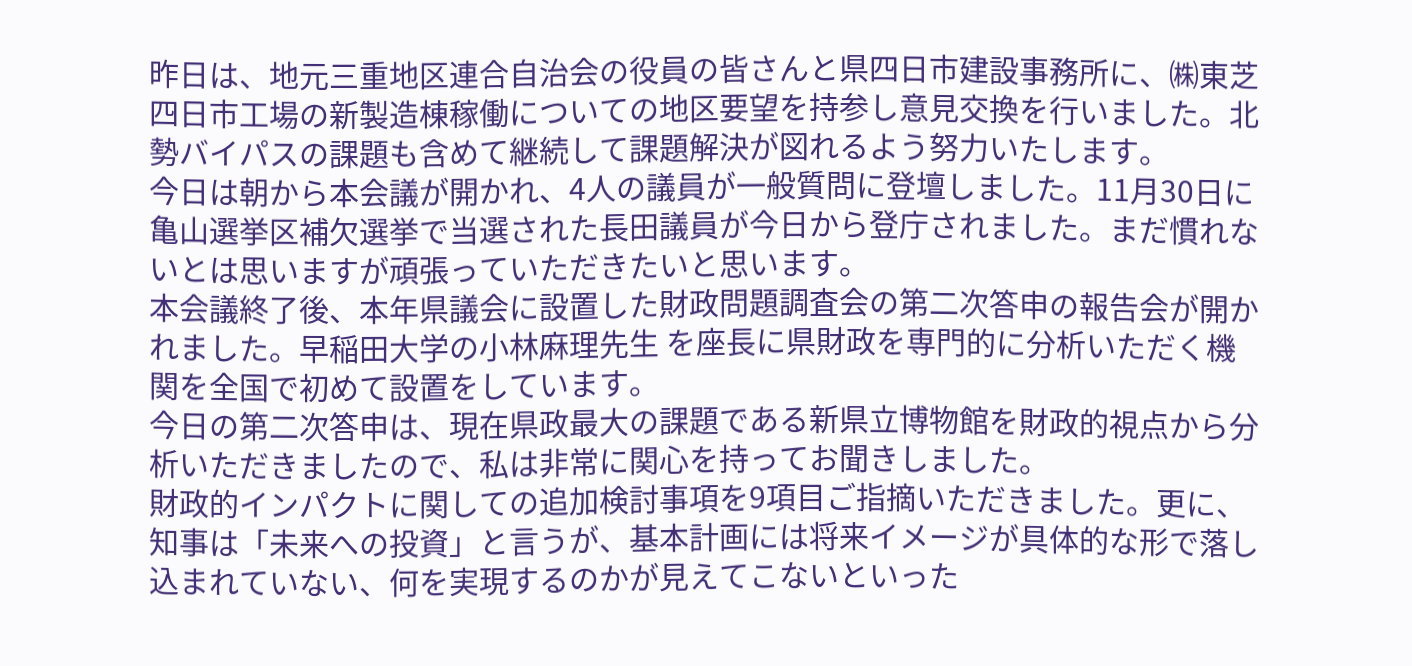昨日は、地元三重地区連合自治会の役員の皆さんと県四日市建設事務所に、㈱東芝四日市工場の新製造棟稼働についての地区要望を持参し意見交換を行いました。北勢バイパスの課題も含めて継続して課題解決が図れるよう努力いたします。
今日は朝から本会議が開かれ、4人の議員が一般質問に登壇しました。11月30日に亀山選挙区補欠選挙で当選された長田議員が今日から登庁されました。まだ慣れないとは思いますが頑張っていただきたいと思います。
本会議終了後、本年県議会に設置した財政問題調査会の第二次答申の報告会が開かれました。早稲田大学の小林麻理先生 を座長に県財政を専門的に分析いただく機関を全国で初めて設置をしています。
今日の第二次答申は、現在県政最大の課題である新県立博物館を財政的視点から分析いただきましたので、私は非常に関心を持ってお聞きしました。
財政的インパクトに関しての追加検討事項を9項目ご指摘いただきました。更に、知事は「未来への投資」と言うが、基本計画には将来イメージが具体的な形で落し込まれていない、何を実現するのかが見えてこないといった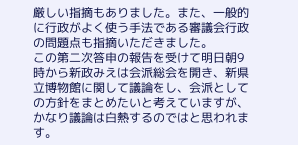厳しい指摘もありました。また、一般的に行政がよく使う手法である審議会行政の問題点も指摘いただきました。
この第二次答申の報告を受けて明日朝9時から新政みえは会派総会を開き、新県立博物館に関して議論をし、会派としての方針をまとめたいと考えていますが、かなり議論は白熱するのではと思われます。